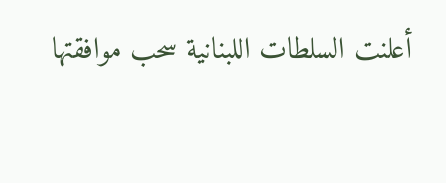أعلنت السلطات اللبنانية سحب موافقتها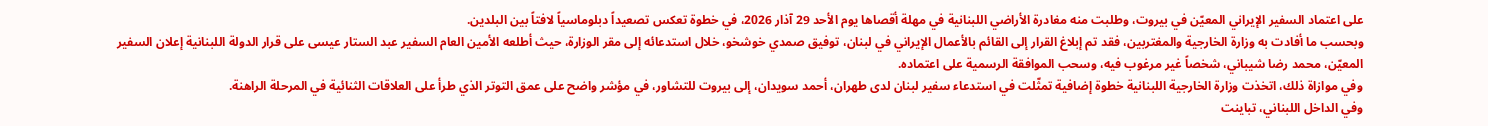على اعتماد السفير الإيراني المعيّن في بيروت، وطلبت منه مغادرة الأراضي اللبنانية في مهلة أقصاها يوم الأحد 29 آذار 2026، في خطوة تعكس تصعيداً دبلوماسياً لافتاً بين البلدين.
وبحسب ما أفادت به وزارة الخارجية والمغتربين، فقد تم إبلاغ القرار إلى القائم بالأعمال الإيراني في لبنان، توفيق صمدي خوشخو، خلال استدعائه إلى مقر الوزارة، حيث أطلعه الأمين العام السفير عبد الستار عيسى على قرار الدولة اللبنانية إعلان السفير المعيّن، محمد رضا شيباني، شخصاً غير مرغوب فيه، وسحب الموافقة الرسمية على اعتماده.
وفي موازاة ذلك، اتخذت وزارة الخارجية اللبنانية خطوة إضافية تمثّلت في استدعاء سفير لبنان لدى طهران، أحمد سويدان، إلى بيروت للتشاور، في مؤشر واضح على عمق التوتر الذي طرأ على العلاقات الثنائية في المرحلة الراهنة.
وفي الداخل اللبناني، تباينت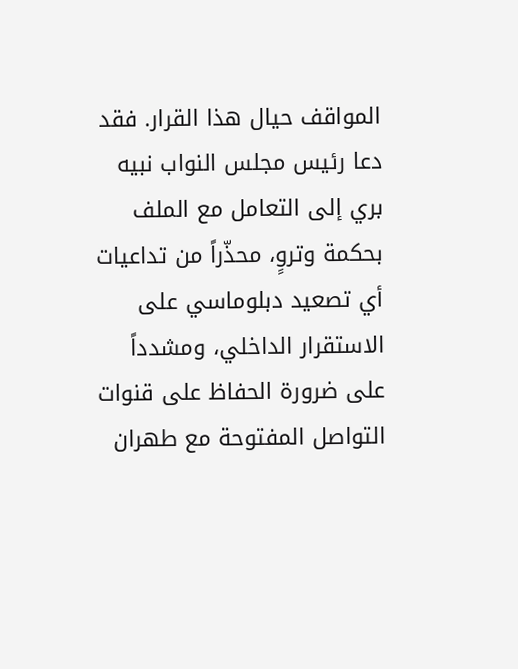المواقف حيال هذا القرار. فقد دعا رئيس مجلس النواب نبيه بري إلى التعامل مع الملف بحكمة وتروٍ، محذّراً من تداعيات أي تصعيد دبلوماسي على الاستقرار الداخلي، ومشدداً على ضرورة الحفاظ على قنوات التواصل المفتوحة مع طهران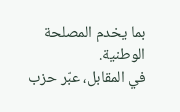بما يخدم المصلحة الوطنية.
في المقابل، عبّر حزب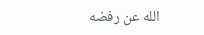الله عن رفضه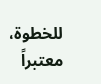للخطوة، معتبراً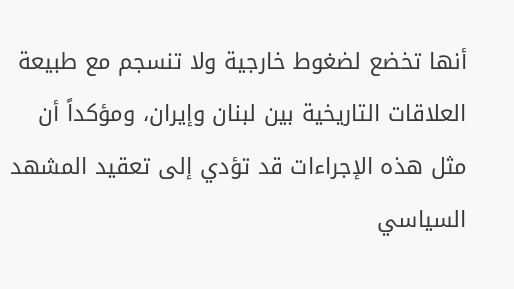أنها تخضع لضغوط خارجية ولا تنسجم مع طبيعة العلاقات التاريخية بين لبنان وإيران، ومؤكداً أن مثل هذه الإجراءات قد تؤدي إلى تعقيد المشهد السياسي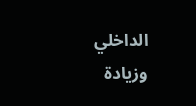الداخلي وزيادة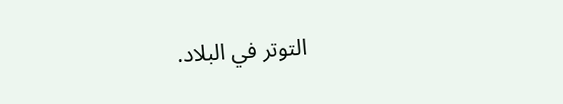التوتر في البلاد.